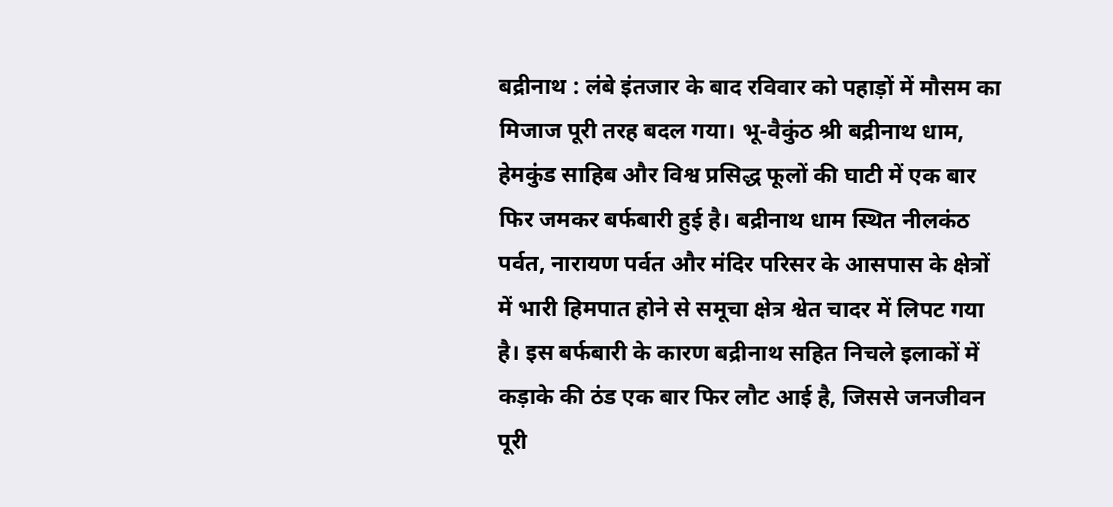बद्रीनाथ : लंबे इंतजार के बाद रविवार को पहाड़ों में मौसम का मिजाज पूरी तरह बदल गया। भू-वैकुंठ श्री बद्रीनाथ धाम, हेमकुंड साहिब और विश्व प्रसिद्ध फूलों की घाटी में एक बार फिर जमकर बर्फबारी हुई है। बद्रीनाथ धाम स्थित नीलकंठ पर्वत, नारायण पर्वत और मंदिर परिसर के आसपास के क्षेत्रों में भारी हिमपात होने से समूचा क्षेत्र श्वेत चादर में लिपट गया है। इस बर्फबारी के कारण बद्रीनाथ सहित निचले इलाकों में कड़ाके की ठंड एक बार फिर लौट आई है, जिससे जनजीवन पूरी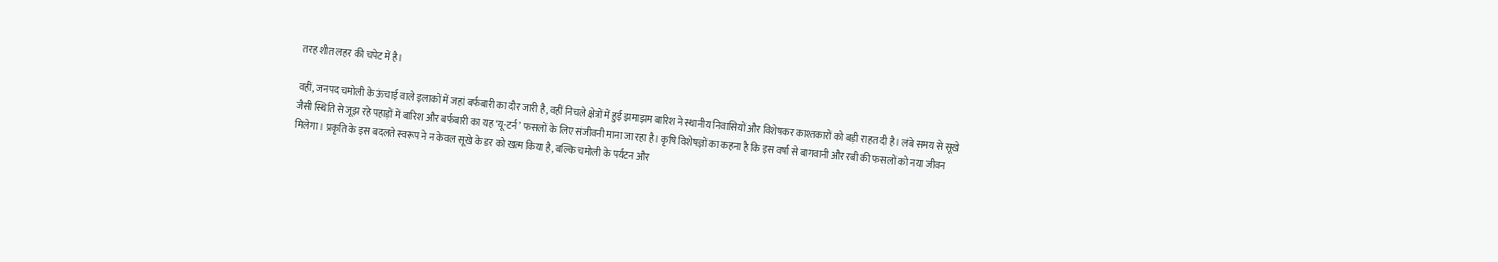तरह शीत लहर की चपेट में है।

वहीं, जनपद चमोली के ऊंचाई वाले इलाकों में जहां बर्फबारी का दौर जारी है, वहीं निचले क्षेत्रों में हुई झमाझम बारिश ने स्थानीय निवासियों और विशेषकर काश्तकारों को बड़ी राहत दी है। लंबे समय से सूखे जैसी स्थिति से जूझ रहे पहाड़ों में बारिश और बर्फबारी का यह ‘यू-टर्न’ फसलों के लिए संजीवनी माना जा रहा है। कृषि विशेषज्ञों का कहना है कि इस वर्षा से बागवानी और रबी की फसलों को नया जीवन मिलेगा। प्रकृति के इस बदलते स्वरूप ने न केवल सूखे के डर को खत्म किया है, बल्कि चमोली के पर्यटन और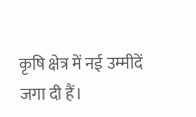कृषि क्षेत्र में नई उम्मीदें जगा दी हैं।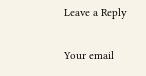Leave a Reply

Your email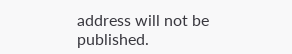address will not be published.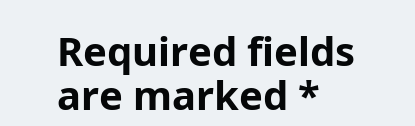Required fields are marked *